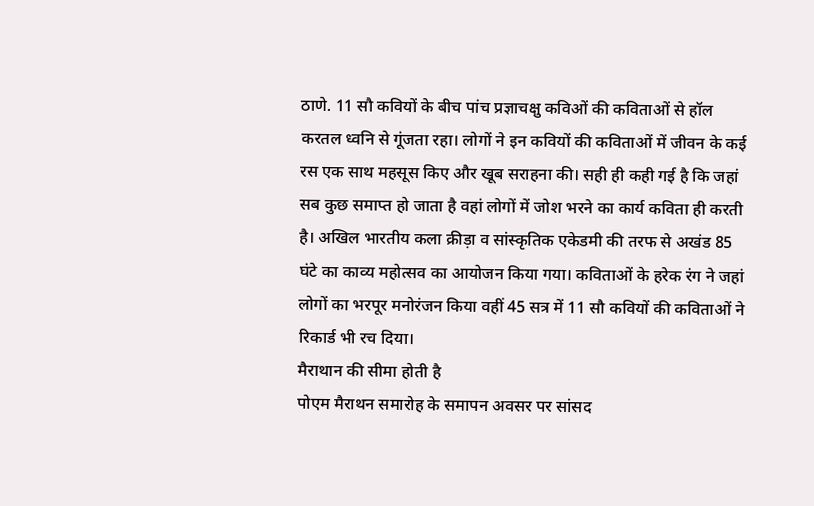ठाणे. 11 सौ कवियों के बीच पांच प्रज्ञाचक्षु कविओं की कविताओं से हॉल करतल ध्वनि से गूंजता रहा। लोगों ने इन कवियों की कविताओं में जीवन के कई रस एक साथ महसूस किए और खूब सराहना की। सही ही कही गई है कि जहां सब कुछ समाप्त हो जाता है वहां लोगों में जोश भरने का कार्य कविता ही करती है। अखिल भारतीय कला क्रीड़ा व सांस्कृतिक एकेडमी की तरफ से अखंड 85 घंटे का काव्य महोत्सव का आयोजन किया गया। कविताओं के हरेक रंग ने जहां लोगों का भरपूर मनोरंजन किया वहीं 45 सत्र में 11 सौ कवियों की कविताओं ने रिकार्ड भी रच दिया।
मैराथान की सीमा होती है
पोएम मैराथन समारोह के समापन अवसर पर सांसद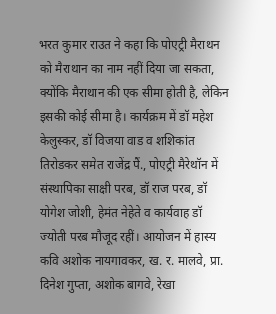भरत कुमार राउत ने कहा कि पोएट्री मैराथन को मैराथान का नाम नहीं दिया जा सकता, क्योंकि मैराथान की एक सीमा होती है, लेकिन इसकी कोई सीमा है। कार्यक्रम में डॉ महेश केलुस्कर, डॉ विजया वाड व शशिकांत तिरोडकर समेत राजेंद्र पैं., पोएट्री मैरेथॉन में संस्थापिका साक्षी परब, डॉ राज परब, डॉ योगेश जोशी, हेमंत नेहेते व कार्यवाह डॉ ज्योती परब मौजूद रहीं। आयोजन में हास्य कवि अशोक नायगावकर, ख. र. मालवे, प्रा. दिनेश गुप्ता, अशोक बागवे, रेखा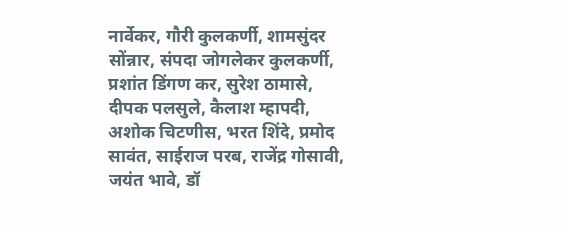नार्वेकर, गौरी कुलकर्णी, शामसुंदर सोंन्नार, संपदा जोगलेकर कुलकर्णी, प्रशांत डिंगण कर, सुरेश ठामासे, दीपक पलसुले, कैलाश म्हापदी, अशोक चिटणीस, भरत शिंदे, प्रमोद सावंत, साईराज परब, राजेंद्र गोसावी, जयंत भावे, डॉ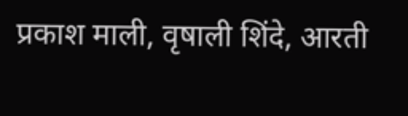प्रकाश माली, वृषाली शिंदे, आरती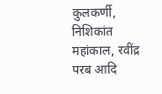कुलकर्णी, निशिकांत महांकाल, रवींद्र परब आदि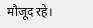मौजूद रहे।